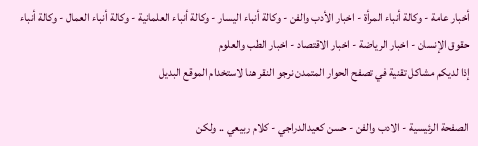أخبار عامة - وكالة أنباء المرأة - اخبار الأدب والفن - وكالة أنباء اليسار - وكالة أنباء العلمانية - وكالة أنباء العمال - وكالة أنباء حقوق الإنسان - اخبار الرياضة - اخبار الاقتصاد - اخبار الطب والعلوم
إذا لديكم مشاكل تقنية في تصفح الحوار المتمدن نرجو النقر هنا لاستخدام الموقع البديل

الصفحة الرئيسية - الادب والفن - حسن كعيدالدراجي - كلام ربيعي .. ولكن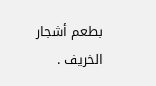بطعم أشجار الخريف .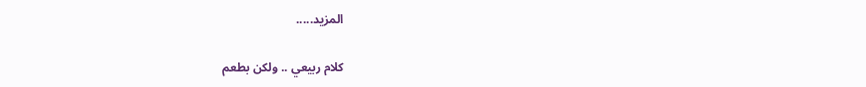المزيد.....

كلام ربيعي .. ولكن بطعم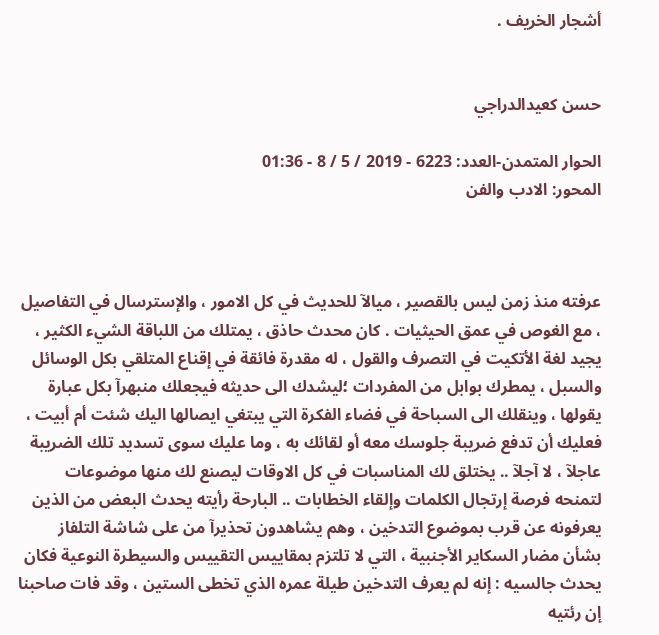أشجار الخريف .


حسن كعيدالدراجي

الحوار المتمدن-العدد: 6223 - 2019 / 5 / 8 - 01:36
المحور: الادب والفن



عرفته منذ زمن ليس بالقصير ، ميالآ للحديث في كل الامور ، والإسترسال في التفاصيل ، مع الغوص في عمق الحيثيات . كان محدث حاذق ، يمتلك من اللباقة الشيء الكثير ، يجيد لغة الأتكيت في التصرف والقول ، له مقدرة فائقة في إقناع المتلقي بكل الوسائل والسبل ، يمطرك بوابل من المفردات ؛ليشدك الى حديثه فيجعلك منبهرآ بكل عبارة يقولها ، وينقلك الى السباحة في فضاء الفكرة التي يبتغي ايصالها اليك شئت أم أبيت ، فعليك أن تدفع ضريبة جلوسك معه أو لقائك به ، وما عليك سوى تسديد تلك الضريبة عاجلآ ، لا آجلآ .. يختلق لك المناسبات في كل الاوقات ليصنع لك منها موضوعات لتمنحه فرصة إرتجال الكلمات وإلقاء الخطابات .. البارحة رأيته يحدث البعض من الذين يعرفونه عن قرب بموضوع التدخين ، وهم يشاهدون تحذيرآ من على شاشة التلفاز بشأن مضار السكاير الأجنبية ، التي لا تلتزم بمقاييس التقييس والسيطرة النوعية فكان يحدث جالسيه : إنه لم يعرف التدخين طيلة عمره الذي تخطى الستين ، وقد فات صاحبنا إن رئتيه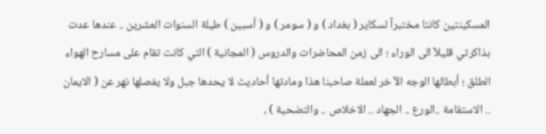المسكينتين كانتا مختبرآ لسكاير ( بغداد ) و ( سومر ) و ( أسبين ) طيلة السنوات العشرين .. عندها عدت بذاكرتي قليلآ الى الوراء ؛ الى زمن المحاضرات والدروس ( المجانية ) التي كانت تقام على مسارح الهواء الطلق ؛ أبطالها الوجه الآ خر لعملة صاحبنا هذا ومادتها أحاديث لا يحدها جبل ولا يفصلها نهر عن ( الايمان .. الاستقامة ..الورع .. الجهاد .. الاخلاص .. والتضحية ) ،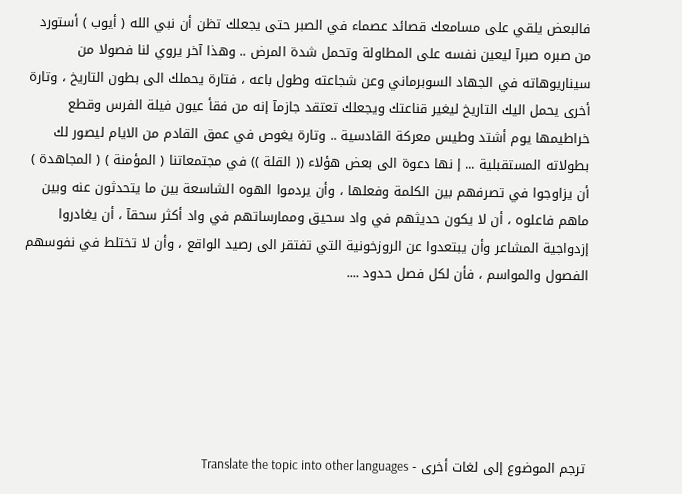فالبعض يلقي على مسامعك قصائد عصماء في الصبر حتى يجعلك تظن أن نبي الله ( أيوب ) أستورد من صبره صبرآ ليعين نفسه على المطاولة وتحمل شدة المرض .. وهذا آخر يروي لنا فصولا من سيناريوهاته في الجهاد السوبرماني وعن شجاعته وطول باعه ، فتارة يحملك الى بطون التاريخ ، وتارة أخرى يحمل اليك التاريخ ليغير قناعتك ويجعلك تعتقد جازمآ إنه من فقأ عيون فيلة الفرس وقطع خراطيمها يوم أشتد وطيس معركة القادسية .. وتارة يغوص في عمق القادم من الايام ليصور لك بطولاته المستقبلية ... إ نها دعوة الى بعض هؤلاء (( القلة )) في مجتمعاتنا ( المؤمنة ) ( المجاهدة ) أن يزاوجوا في تصرفهم بين الكلمة وفعلها ، وأن يردموا الهوه الشاسعة بين ما يتحدثون عنه وبين ماهم فاعلوه ، أن لا يكون حديثهم في واد سحيق وممارساتهم في واد أكثر سحقآ ، أن يغادروا إزدواجية المشاعر وأن يبتعدوا عن الروزخونية التي تفتقر الى رصيد الواقع ، وأن لا تختلط في نفوسهم الفصول والمواسم ، فأن لكل فصل حدود ....






ترجم الموضوع إلى لغات أخرى - Translate the topic into other languages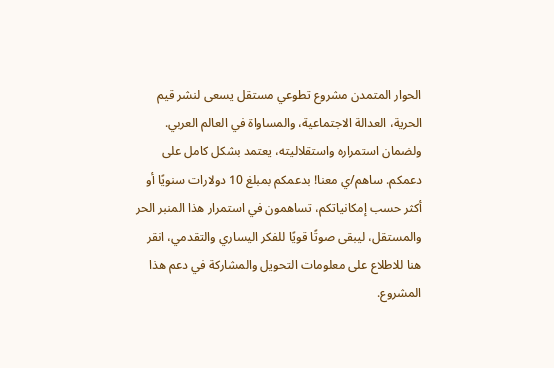الحوار المتمدن مشروع تطوعي مستقل يسعى لنشر قيم الحرية، العدالة الاجتماعية، والمساواة في العالم العربي. ولضمان استمراره واستقلاليته، يعتمد بشكل كامل على دعمكم. ساهم/ي معنا! بدعمكم بمبلغ 10 دولارات سنويًا أو أكثر حسب إمكانياتكم، تساهمون في استمرار هذا المنبر الحر والمستقل، ليبقى صوتًا قويًا للفكر اليساري والتقدمي، انقر هنا للاطلاع على معلومات التحويل والمشاركة في دعم هذا المشروع.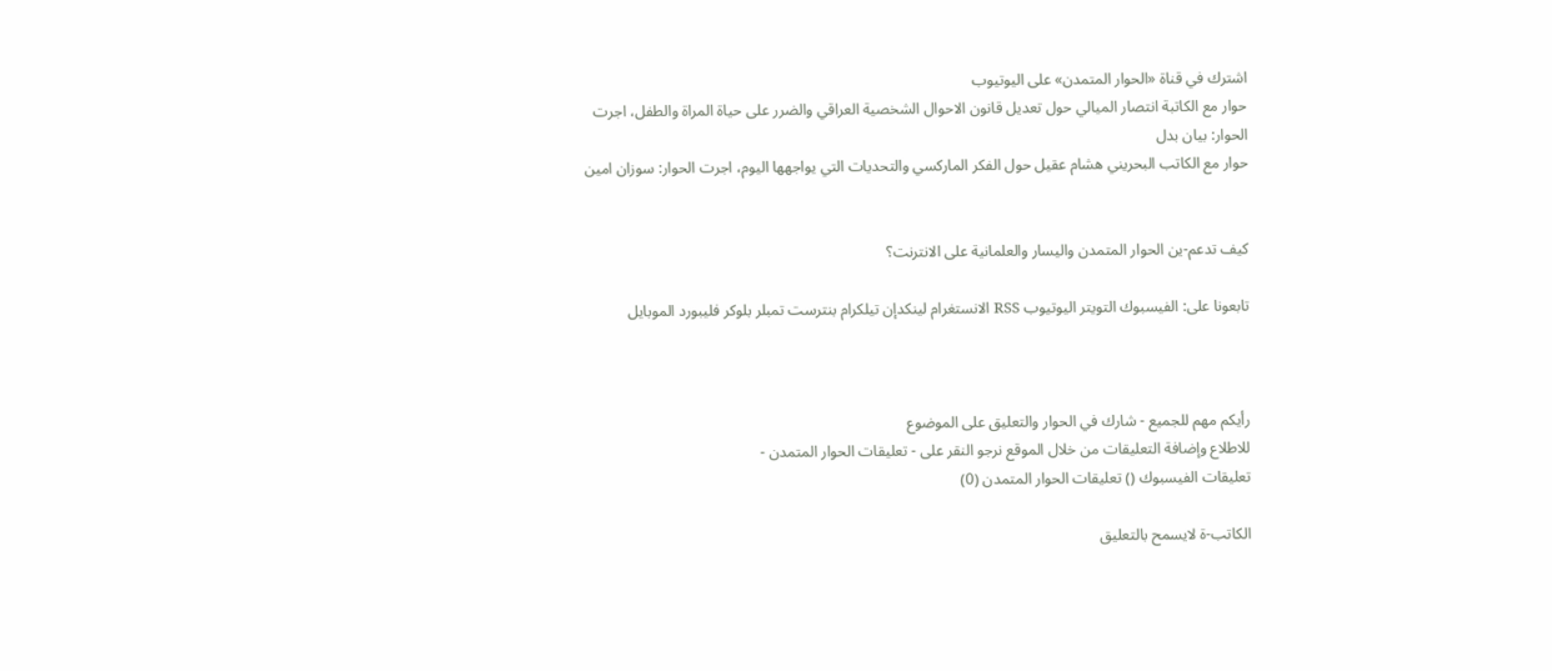اشترك في قناة «الحوار المتمدن» على اليوتيوب
حوار مع الكاتبة انتصار الميالي حول تعديل قانون الاحوال الشخصية العراقي والضرر على حياة المراة والطفل، اجرت الحوار: بيان بدل
حوار مع الكاتب البحريني هشام عقيل حول الفكر الماركسي والتحديات التي يواجهها اليوم، اجرت الحوار: سوزان امين


كيف تدعم-ين الحوار المتمدن واليسار والعلمانية على الانترنت؟

تابعونا على: الفيسبوك التويتر اليوتيوب RSS الانستغرام لينكدإن تيلكرام بنترست تمبلر بلوكر فليبورد الموبايل



رأيكم مهم للجميع - شارك في الحوار والتعليق على الموضوع
للاطلاع وإضافة التعليقات من خلال الموقع نرجو النقر على - تعليقات الحوار المتمدن -
تعليقات الفيسبوك () تعليقات الحوار المتمدن (0)

الكاتب-ة لايسمح بالتعليق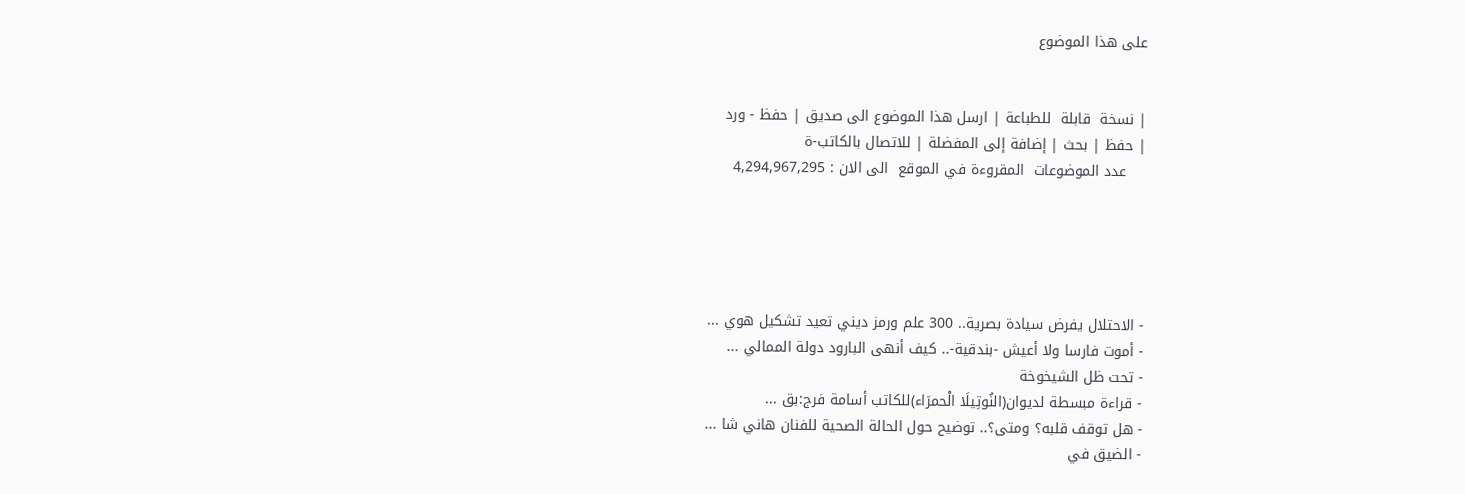على هذا الموضوع


| نسخة  قابلة  للطباعة | ارسل هذا الموضوع الى صديق | حفظ - ورد
| حفظ | بحث | إضافة إلى المفضلة | للاتصال بالكاتب-ة
    عدد الموضوعات  المقروءة في الموقع  الى الان : 4,294,967,295





- الاحتلال يفرض سيادة بصرية.. 300 علم ورمز ديني تعيد تشكيل هوي ...
- أموت فارسا ولا أعيش -بندقية-.. كيف أنهى البارود دولة الممالي ...
- تحت ظل الشيخوخة
- قراءة مبسطة لديوان(النُوتِيلَا الْحمرَاء)للكاتب أسامة فرج:بق ...
- هل توقف قلبه؟ ومتى؟.. توضيح حول الحالة الصحية للفنان هاني شا ...
- الضيق في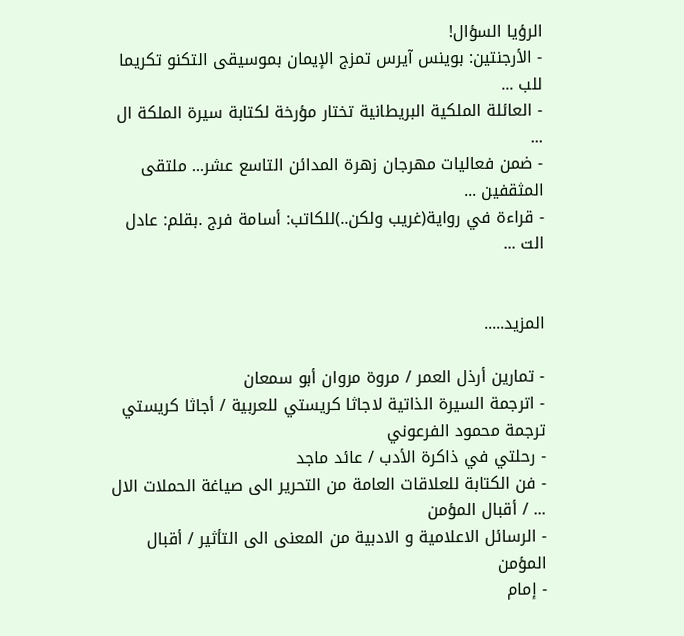الرؤيا السؤال!
- الأرجنتين: بوينس آيرس تمزج الإيمان بموسيقى التكنو تكريما للب ...
- العائلة الملكية البريطانية تختار مؤرخة لكتابة سيرة الملكة ال ...
- ضمن فعاليات مهرجان زهرة المدائن التاسع عشر... ملتقى المثقفين ...
- قراءة في رواية(غريب ولكن..)للكاتب: أسامة فرج .بقلم: عادل الت ...


المزيد.....

- تمارين أرذل العمر / مروة مروان أبو سمعان
- اترجمة السيرة الذاتية لاجاثا كريستي للعربية / أجاثا كريستي ترجمة محمود الفرعوني
- رحلتي في ذاكرة الأدب / عائد ماجد
- فن الكتابة للعلاقات العامة من التحرير الى صياغة الحملات الال ... / أقبال المؤمن
- الرسائل الاعلامية و الادبية من المعنى الى التأثير / أقبال المؤمن
- إمام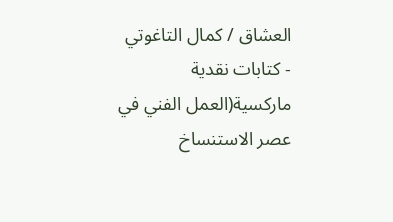العشاق / كمال التاغوتي
- كتابات نقدية ماركسية(العمل الفني في عصر الاستنساخ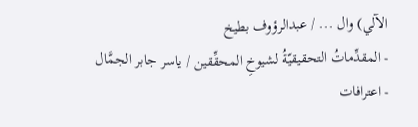الآلي) وال ... / عبدالرؤوف بطيخ
- المقدِّماتُ التحقيقيّةُ لشيوخِ المحقِّقين / ياسر جابر الجمَّال
- اعترافات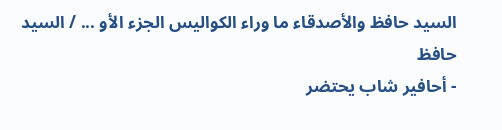السيد حافظ والأصدقاء ما وراء الكواليس الجزء الأو ... / السيد حافظ
- أحافير شاب يحتضر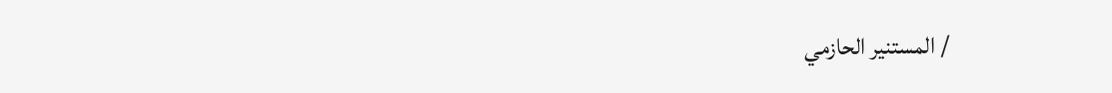/ المستنير الحازمي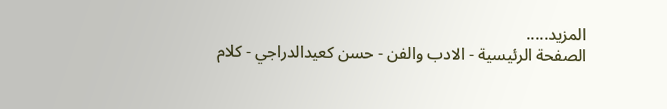المزيد.....
الصفحة الرئيسية - الادب والفن - حسن كعيدالدراجي - كلام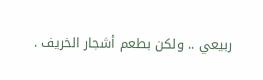ربيعي .. ولكن بطعم أشجار الخريف .